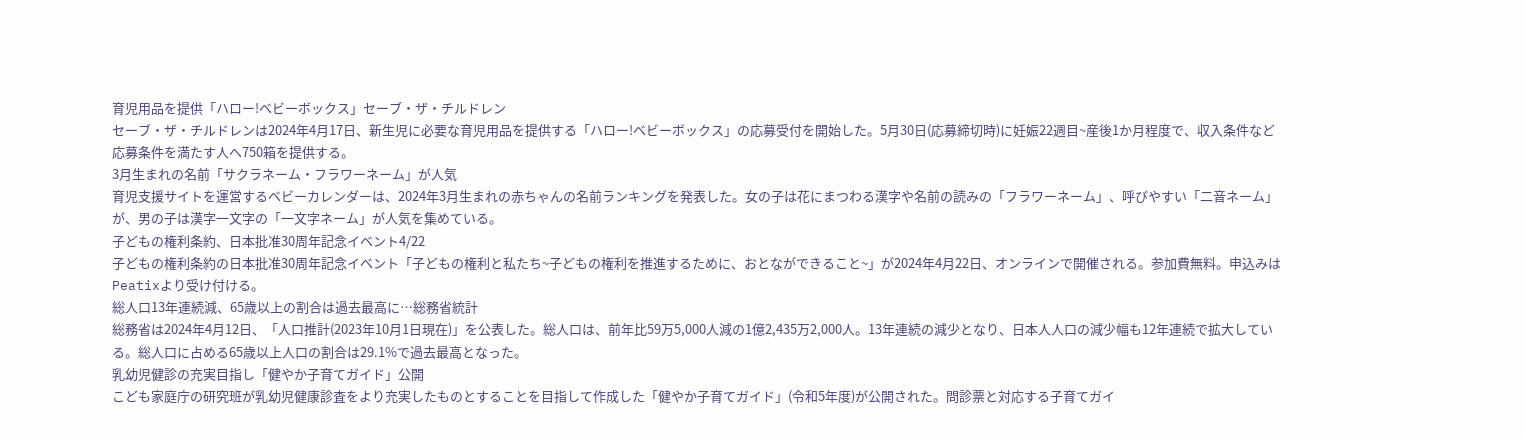育児用品を提供「ハロー!ベビーボックス」セーブ・ザ・チルドレン
セーブ・ザ・チルドレンは2024年4月17日、新生児に必要な育児用品を提供する「ハロー!ベビーボックス」の応募受付を開始した。5月30日(応募締切時)に妊娠22週目~産後1か月程度で、収入条件など応募条件を満たす人へ750箱を提供する。
3月生まれの名前「サクラネーム・フラワーネーム」が人気
育児支援サイトを運営するベビーカレンダーは、2024年3月生まれの赤ちゃんの名前ランキングを発表した。女の子は花にまつわる漢字や名前の読みの「フラワーネーム」、呼びやすい「二音ネーム」が、男の子は漢字一文字の「一文字ネーム」が人気を集めている。
子どもの権利条約、日本批准30周年記念イベント4/22
子どもの権利条約の日本批准30周年記念イベント「子どもの権利と私たち~子どもの権利を推進するために、おとなができること~」が2024年4月22日、オンラインで開催される。参加費無料。申込みはPeatixより受け付ける。
総人口13年連続減、65歳以上の割合は過去最高に…総務省統計
総務省は2024年4月12日、「人口推計(2023年10月1日現在)」を公表した。総人口は、前年比59万5,000人減の1億2,435万2,000人。13年連続の減少となり、日本人人口の減少幅も12年連続で拡大している。総人口に占める65歳以上人口の割合は29.1%で過去最高となった。
乳幼児健診の充実目指し「健やか子育てガイド」公開
こども家庭庁の研究班が乳幼児健康診査をより充実したものとすることを目指して作成した「健やか子育てガイド」(令和5年度)が公開された。問診票と対応する子育てガイ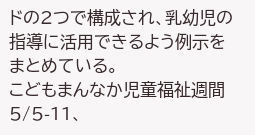ドの2つで構成され、乳幼児の指導に活用できるよう例示をまとめている。
こどもまんなか児童福祉週間5/5-11、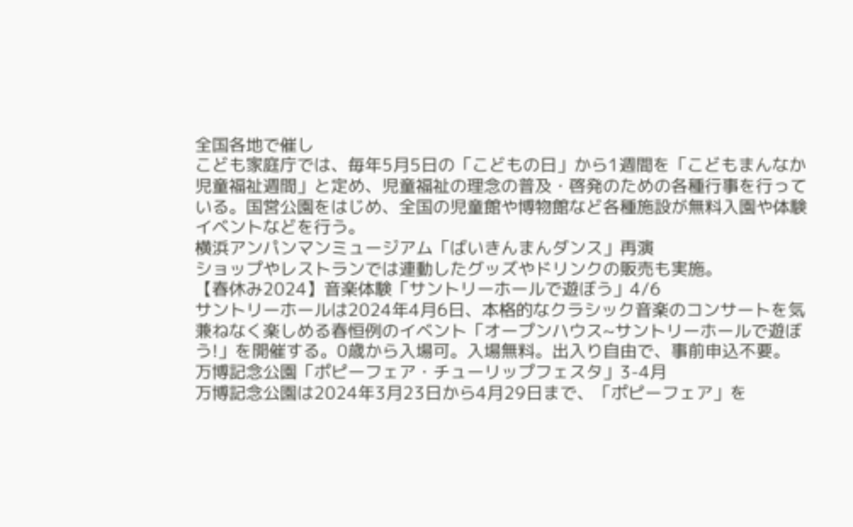全国各地で催し
こども家庭庁では、毎年5月5日の「こどもの日」から1週間を「こどもまんなか 児童福祉週間」と定め、児童福祉の理念の普及・啓発のための各種行事を行っている。国営公園をはじめ、全国の児童館や博物館など各種施設が無料入園や体験イベントなどを行う。
横浜アンパンマンミュージアム「ばいきんまんダンス」再演
ショップやレストランでは連動したグッズやドリンクの販売も実施。
【春休み2024】音楽体験「サントリーホールで遊ぼう」4/6
サントリーホールは2024年4月6日、本格的なクラシック音楽のコンサートを気兼ねなく楽しめる春恒例のイベント「オープンハウス~サントリーホールで遊ぼう!」を開催する。0歳から入場可。入場無料。出入り自由で、事前申込不要。
万博記念公園「ポピーフェア・チューリップフェスタ」3-4月
万博記念公園は2024年3月23日から4月29日まで、「ポピーフェア」を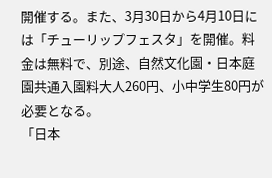開催する。また、3月30日から4月10日には「チューリップフェスタ」を開催。料金は無料で、別途、自然文化園・日本庭園共通入園料大人260円、小中学生80円が必要となる。
「日本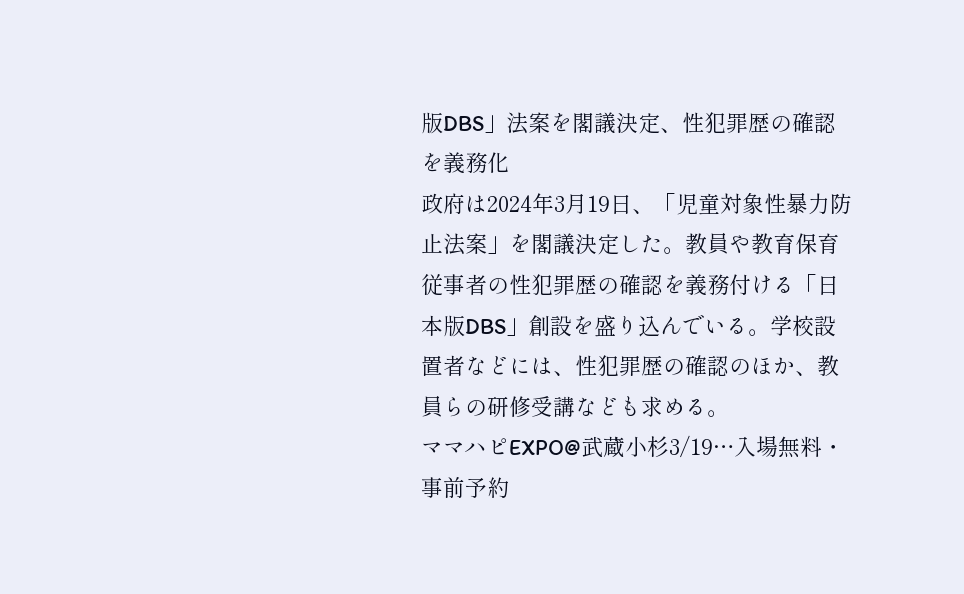版DBS」法案を閣議決定、性犯罪歴の確認を義務化
政府は2024年3月19日、「児童対象性暴力防止法案」を閣議決定した。教員や教育保育従事者の性犯罪歴の確認を義務付ける「日本版DBS」創設を盛り込んでいる。学校設置者などには、性犯罪歴の確認のほか、教員らの研修受講なども求める。
ママハピEXPO@武蔵小杉3/19…入場無料・事前予約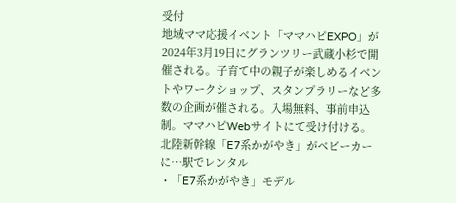受付
地域ママ応援イベント「ママハピEXPO」が2024年3月19日にグランツリー武蔵小杉で開催される。子育て中の親子が楽しめるイベントやワークショップ、スタンプラリーなど多数の企画が催される。入場無料、事前申込制。ママハピWebサイトにて受け付ける。
北陸新幹線「E7系かがやき」がベビーカーに…駅でレンタル
・「E7系かがやき」モデル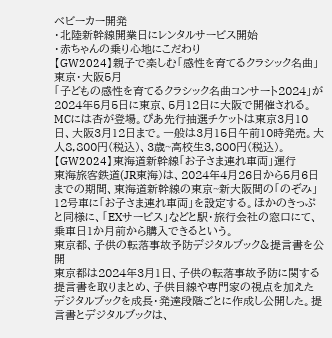ベビーカー開発
・北陸新幹線開業日にレンタルサービス開始
・赤ちゃんの乗り心地にこだわり
【GW2024】親子で楽しむ「感性を育てるクラシック名曲」東京・大阪5月
「子どもの感性を育てるクラシック名曲コンサート2024」が2024年5月5日に東京、5月12日に大阪で開催される。MCには杏が登場。ぴあ先行抽選チケットは東京3月10日、大阪3月12日まで。一般は3月15日午前10時発売。大人8,800円(税込)、3歳~高校生3,800円(税込)。
【GW2024】東海道新幹線「お子さま連れ車両」運行
東海旅客鉄道(JR東海)は、2024年4月26日から5月6日までの期間、東海道新幹線の東京~新大阪間の「のぞみ」12号車に「お子さま連れ車両」を設定する。ほかのきっぷと同様に、「EXサービス」などと駅・旅行会社の窓口にて、乗車日1か月前から購入できるという。
東京都、子供の転落事故予防デジタルブック&提言書を公開
東京都は2024年3月1日、子供の転落事故予防に関する提言書を取りまとめ、子供目線や専門家の視点を加えたデジタルブックを成長・発達段階ごとに作成し公開した。提言書とデジタルブックは、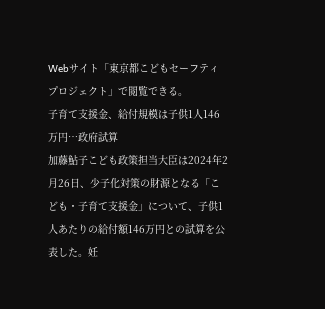Webサイト「東京都こどもセーフティプロジェクト」で閲覧できる。
子育て支援金、給付規模は子供1人146万円…政府試算
加藤鮎子こども政策担当大臣は2024年2月26日、少子化対策の財源となる「こども・子育て支援金」について、子供1人あたりの給付額146万円との試算を公表した。妊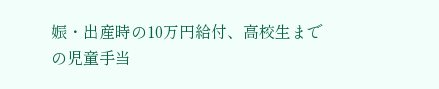娠・出産時の10万円給付、高校生までの児童手当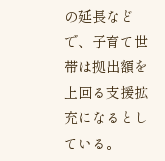の延長などで、子育て世帯は拠出額を上回る支援拡充になるとしている。